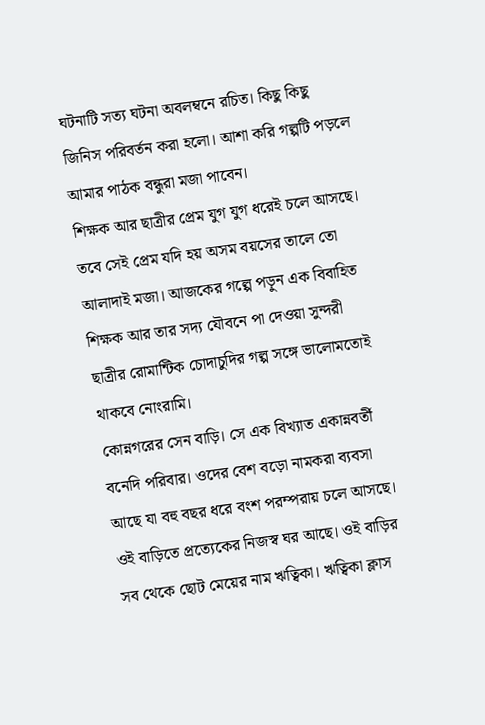ঘটনাটি সত্য ঘটনা অবলম্বনে রচিত। কিছু কিছু জিনিস পরিবর্তন করা হলো। আশা করি গল্পটি পড়লে আমার পাঠক বন্ধুরা মজা পাবেন।
শিক্ষক আর ছাত্রীর প্রেম যুগ যুগ ধরেই চলে আসছে। তবে সেই প্রেম যদি হয় অসম বয়সের তালে তো আলাদাই মজা। আজকের গল্পে পড়ুন এক বিবাহিত শিক্ষক আর তার সদ্য যৌবনে পা দেওয়া সুন্দরী ছাত্রীর রোমান্টিক চোদাচুদির গল্প সঙ্গে ভালোমতোই থাকবে নোংরামি।
কোন্নগরের সেন বাড়ি। সে এক বিখ্যাত একান্নবর্তী বনেদি পরিবার। ওদের বেশ বড়ো নামকরা ব্যবসা আছে যা বহু বছর ধরে বংশ পরম্পরায় চলে আসছে। ওই বাড়িতে প্রত্যেকের নিজস্ব ঘর আছে। ওই বাড়ির সব থেকে ছোট মেয়ের নাম ঋত্বিকা। ঋত্বিকা ক্লাস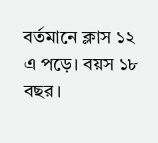বর্তমানে ক্লাস ১২ এ পড়ে। বয়স ১৮ বছর।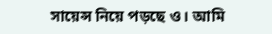সায়েন্স নিয়ে পড়ছে ও। আমি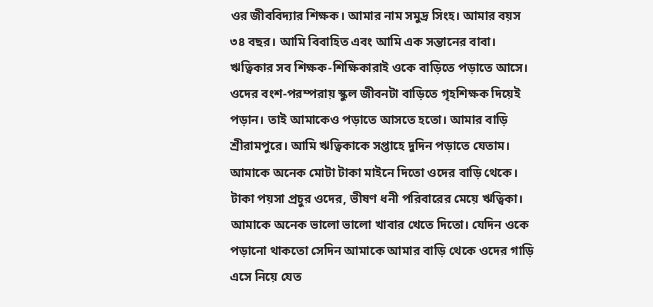ওর জীববিদ্যার শিক্ষক। আমার নাম সমুদ্র সিংহ। আমার বয়স ৩৪ বছর। আমি বিবাহিত এবং আমি এক সন্তানের বাবা।
ঋত্বিকার সব শিক্ষক-শিক্ষিকারাই ওকে বাড়িতে পড়াতে আসে। ওদের বংশ-পরম্পরায় স্কুল জীবনটা বাড়িতে গৃহশিক্ষক দিয়েই পড়ান। তাই আমাকেও পড়াতে আসতে হতো। আমার বাড়ি শ্রীরামপুরে। আমি ঋত্বিকাকে সপ্তাহে দুদিন পড়াতে যেতাম। আমাকে অনেক মোটা টাকা মাইনে দিতো ওদের বাড়ি থেকে। টাকা পয়সা প্রচুর ওদের, ভীষণ ধনী পরিবারের মেয়ে ঋত্বিকা। আমাকে অনেক ভালো ভালো খাবার খেতে দিতো। যেদিন ওকে পড়ানো থাকতো সেদিন আমাকে আমার বাড়ি থেকে ওদের গাড়ি এসে নিয়ে যেত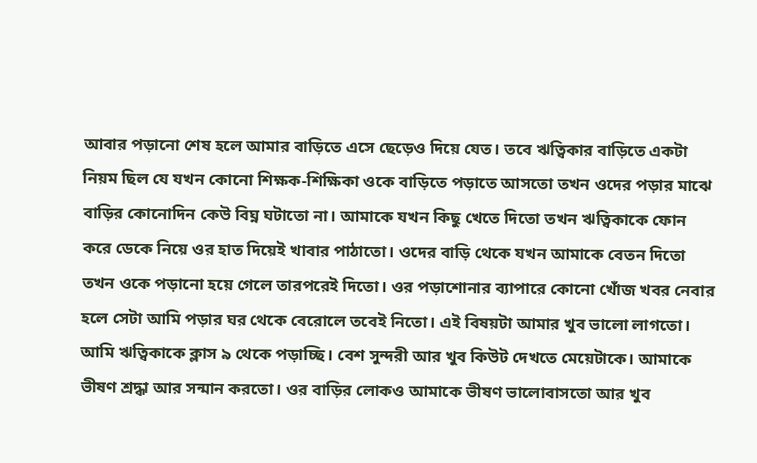আবার পড়ানো শেষ হলে আমার বাড়িতে এসে ছেড়েও দিয়ে যেত। তবে ঋত্বিকার বাড়িতে একটা নিয়ম ছিল যে যখন কোনো শিক্ষক-শিক্ষিকা ওকে বাড়িতে পড়াতে আসতো তখন ওদের পড়ার মাঝে বাড়ির কোনোদিন কেউ বিঘ্ন ঘটাতো না। আমাকে যখন কিছু খেতে দিতো তখন ঋত্বিকাকে ফোন করে ডেকে নিয়ে ওর হাত দিয়েই খাবার পাঠাতো। ওদের বাড়ি থেকে যখন আমাকে বেতন দিতো তখন ওকে পড়ানো হয়ে গেলে তারপরেই দিতো। ওর পড়াশোনার ব্যাপারে কোনো খোঁজ খবর নেবার হলে সেটা আমি পড়ার ঘর থেকে বেরোলে তবেই নিতো। এই বিষয়টা আমার খুব ভালো লাগতো। আমি ঋত্বিকাকে ক্লাস ৯ থেকে পড়াচ্ছি। বেশ সুন্দরী আর খুব কিউট দেখতে মেয়েটাকে। আমাকে ভীষণ শ্রদ্ধা আর সন্মান করতো। ওর বাড়ির লোকও আমাকে ভীষণ ভালোবাসতো আর খুব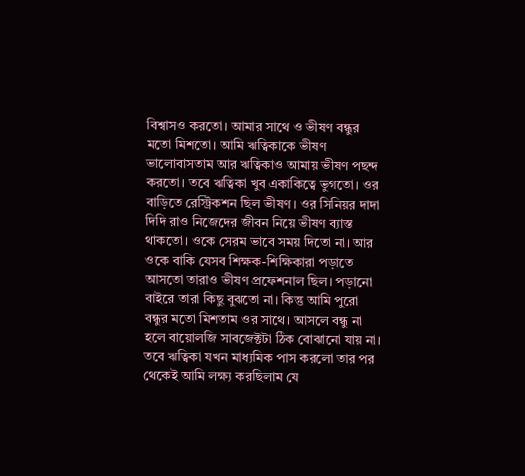বিশ্বাসও করতো। আমার সাথে ও ভীষণ বন্ধুর মতো মিশতো। আমি ঋত্বিকাকে ভীষণ ভালোবাসতাম আর ঋত্বিকাও আমায় ভীষণ পছন্দ করতো। তবে ঋত্বিকা খুব একাকিত্বে ভুগতো। ওর বাড়িতে রেস্ট্রিকশন ছিল ভীষণ। ওর সিনিয়র দাদা দিদি রাও নিজেদের জীবন নিয়ে ভীষণ ব্যাস্ত থাকতো। ওকে সেরম ভাবে সময় দিতো না। আর ওকে বাকি যেসব শিক্ষক-শিক্ষিকারা পড়াতে আসতো তারাও ভীষণ প্রফেশনাল ছিল। পড়ানো বাইরে তারা কিছু বুঝতো না। কিন্তু আমি পুরো বন্ধুর মতো মিশতাম ওর সাথে। আসলে বন্ধু না হলে বায়োলজি সাবজেক্টটা ঠিক বোঝানো যায় না।
তবে ঋত্বিকা যখন মাধ্যমিক পাস করলো তার পর থেকেই আমি লক্ষ্য করছিলাম যে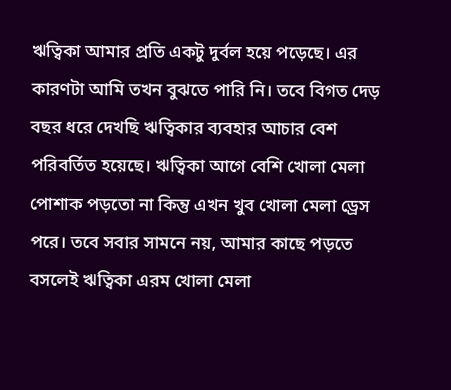ঋত্বিকা আমার প্রতি একটু দুর্বল হয়ে পড়েছে। এর কারণটা আমি তখন বুঝতে পারি নি। তবে বিগত দেড় বছর ধরে দেখছি ঋত্বিকার ব্যবহার আচার বেশ পরিবর্তিত হয়েছে। ঋত্বিকা আগে বেশি খোলা মেলা পোশাক পড়তো না কিন্তু এখন খুব খোলা মেলা ড্রেস পরে। তবে সবার সামনে নয়, আমার কাছে পড়তে বসলেই ঋত্বিকা এরম খোলা মেলা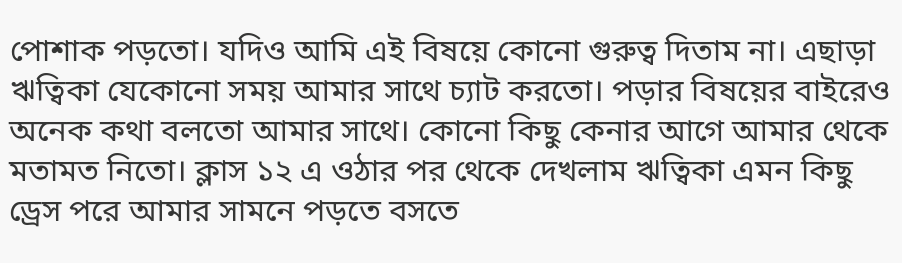পোশাক পড়তো। যদিও আমি এই বিষয়ে কোনো গুরুত্ব দিতাম না। এছাড়া ঋত্বিকা যেকোনো সময় আমার সাথে চ্যাট করতো। পড়ার বিষয়ের বাইরেও অনেক কথা বলতো আমার সাথে। কোনো কিছু কেনার আগে আমার থেকে মতামত নিতো। ক্লাস ১২ এ ওঠার পর থেকে দেখলাম ঋত্বিকা এমন কিছু ড্রেস পরে আমার সামনে পড়তে বসতে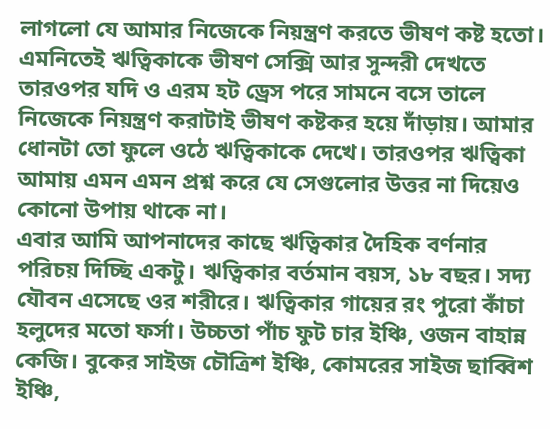লাগলো যে আমার নিজেকে নিয়ন্ত্রণ করতে ভীষণ কষ্ট হতো। এমনিতেই ঋত্বিকাকে ভীষণ সেক্সি আর সুন্দরী দেখতে তারওপর যদি ও এরম হট ড্রেস পরে সামনে বসে তালে নিজেকে নিয়ন্ত্রণ করাটাই ভীষণ কষ্টকর হয়ে দাঁড়ায়। আমার ধোনটা তো ফুলে ওঠে ঋত্বিকাকে দেখে। তারওপর ঋত্বিকা আমায় এমন এমন প্রশ্ন করে যে সেগুলোর উত্তর না দিয়েও কোনো উপায় থাকে না।
এবার আমি আপনাদের কাছে ঋত্বিকার দৈহিক বর্ণনার পরিচয় দিচ্ছি একটু। ঋত্বিকার বর্তমান বয়স, ১৮ বছর। সদ্য যৌবন এসেছে ওর শরীরে। ঋত্বিকার গায়ের রং পুরো কাঁচা হলুদের মতো ফর্সা। উচ্চতা পাঁচ ফুট চার ইঞ্চি, ওজন বাহান্ন কেজি। বুকের সাইজ চৌত্রিশ ইঞ্চি, কোমরের সাইজ ছাব্বিশ ইঞ্চি,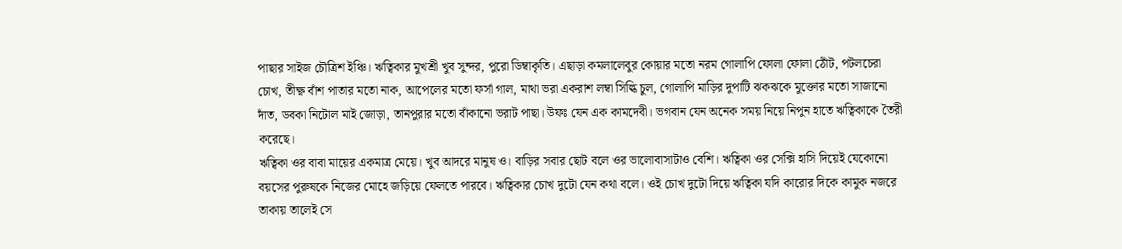পাছার সাইজ চৌত্রিশ ইঞ্চি। ঋত্বিকার মুখশ্রী খুব সুন্দর, পুরো ডিম্বাকৃতি। এছাড়া কমলালেবুর কোয়ার মতো নরম গোলাপি ফোলা ফোলা ঠোঁট, পটলচেরা চোখ, তীক্ষ্ণ বাঁশ পাতার মতো নাক, আপেলের মতো ফর্সা গাল, মাথা ভরা একরাশ লম্বা সিল্কি চুল, গোলাপি মাড়ির দুপাটি ঝকঝকে মুক্তোর মতো সাজানো দাঁত, ডবকা নিটোল মাই জোড়া, তানপুরার মতো বাঁকানো ভরাট পাছা। উফঃ যেন এক কামদেবী। ভগবান যেন অনেক সময় নিয়ে নিপুন হাতে ঋত্বিকাকে তৈরী করেছে।
ঋত্বিকা ওর বাবা মায়ের একমাত্র মেয়ে। খুব আদরে মানুষ ও। বাড়ির সবার ছোট বলে ওর ভালোবাসাটাও বেশি। ঋত্বিকা ওর সেক্সি হাসি দিয়েই যেকোনো বয়সের পুরুষকে নিজের মোহে জড়িয়ে ফেলতে পারবে। ঋত্বিকার চোখ দুটো যেন কথা বলে। ওই চোখ দুটো দিয়ে ঋত্বিকা যদি কারোর দিকে কামুক নজরে তাকায় তালেই সে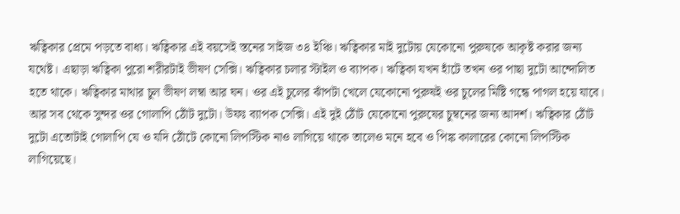ঋত্বিকার প্রেমে পড়তে বাধ্য। ঋত্বিকার এই বয়সেই স্তনের সাইজ ৩৪ ইঞ্চি। ঋত্বিকার মাই দুটোয় যেকোনো পুরুষকে আকৃষ্ট করার জন্য যথেষ্ট। এছাড়া ঋত্বিকা পুরো শরীরটাই ভীষণ সেক্সি। ঋত্বিকার চলার স্টাইল ও ব্যাপক। ঋত্বিকা যখন হাঁটে তখন ওর পাছা দুটো আন্দোলিত হতে থাকে। ঋত্বিকার মাথার চুল ভীষণ লম্বা আর ঘন। ওর এই চুলের ঝাঁপটা খেলে যেকোনো পুরুষই ওর চুলের মিষ্টি গন্ধে পাগল হয়ে যাবে। আর সব থেকে সুন্দর ওর গোলাপি ঠোঁট দুটো। উফঃ ব্যাপক সেক্সি। এই দুই ঠোঁট যেকোনো পুরুষের চুম্বনের জন্য আদৰ্শ। ঋত্বিকার ঠোঁট দুটো এতোটাই গোলাপি যে ও যদি ঠোঁটে কোনো লিপস্টিক নাও লাগিয়ে থাকে তালেও মনে হবে ও পিঙ্ক কালারের কোনো লিপস্টিক লাগিয়েছে।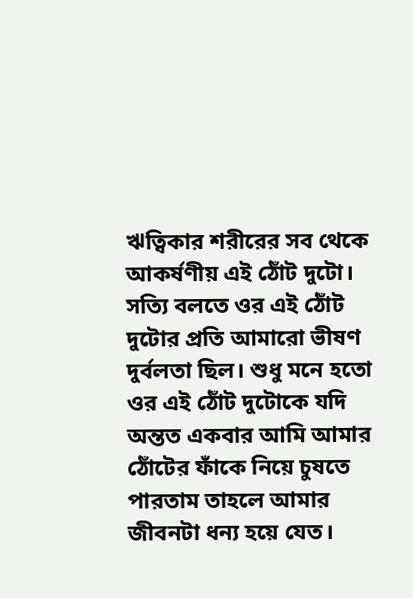ঋত্বিকার শরীরের সব থেকে আকর্ষণীয় এই ঠোঁট দুটো। সত্যি বলতে ওর এই ঠোঁট দুটোর প্রতি আমারো ভীষণ দুর্বলতা ছিল। শুধু মনে হতো ওর এই ঠোঁট দুটোকে যদি অন্তত একবার আমি আমার ঠোঁটের ফাঁকে নিয়ে চুষতে পারতাম তাহলে আমার জীবনটা ধন্য হয়ে যেত।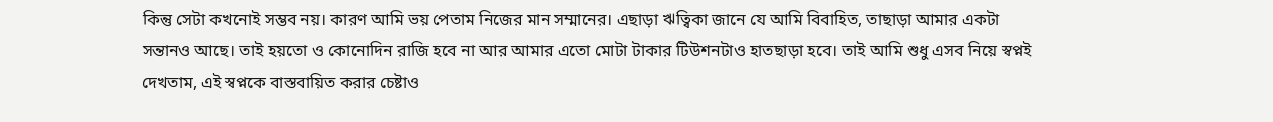কিন্তু সেটা কখনোই সম্ভব নয়। কারণ আমি ভয় পেতাম নিজের মান সম্মানের। এছাড়া ঋত্বিকা জানে যে আমি বিবাহিত, তাছাড়া আমার একটা সন্তানও আছে। তাই হয়তো ও কোনোদিন রাজি হবে না আর আমার এতো মোটা টাকার টিউশনটাও হাতছাড়া হবে। তাই আমি শুধু এসব নিয়ে স্বপ্নই দেখতাম, এই স্বপ্নকে বাস্তবায়িত করার চেষ্টাও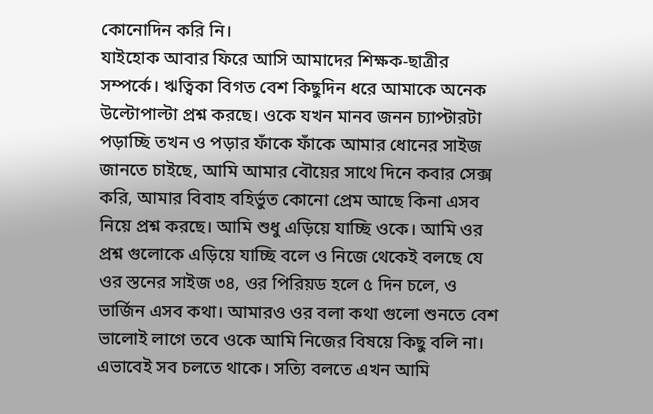কোনোদিন করি নি।
যাইহোক আবার ফিরে আসি আমাদের শিক্ষক-ছাত্রীর সম্পর্কে। ঋত্বিকা বিগত বেশ কিছুদিন ধরে আমাকে অনেক উল্টোপাল্টা প্রশ্ন করছে। ওকে যখন মানব জনন চ্যাপ্টারটা পড়াচ্ছি তখন ও পড়ার ফাঁকে ফাঁকে আমার ধোনের সাইজ জানতে চাইছে, আমি আমার বৌয়ের সাথে দিনে কবার সেক্স করি, আমার বিবাহ বহির্ভুত কোনো প্রেম আছে কিনা এসব নিয়ে প্রশ্ন করছে। আমি শুধু এড়িয়ে যাচ্ছি ওকে। আমি ওর প্রশ্ন গুলোকে এড়িয়ে যাচ্ছি বলে ও নিজে থেকেই বলছে যে ওর স্তনের সাইজ ৩৪, ওর পিরিয়ড হলে ৫ দিন চলে, ও ভার্জিন এসব কথা। আমারও ওর বলা কথা গুলো শুনতে বেশ ভালোই লাগে তবে ওকে আমি নিজের বিষয়ে কিছু বলি না। এভাবেই সব চলতে থাকে। সত্যি বলতে এখন আমি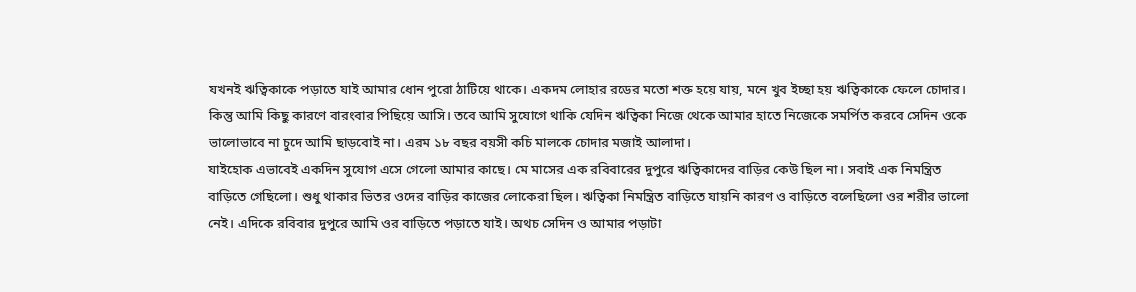যখনই ঋত্বিকাকে পড়াতে যাই আমার ধোন পুরো ঠাটিয়ে থাকে। একদম লোহার রডের মতো শক্ত হয়ে যায়, মনে খুব ইচ্ছা হয় ঋত্বিকাকে ফেলে চোদার। কিন্তু আমি কিছু কারণে বারংবার পিছিয়ে আসি। তবে আমি সুযোগে থাকি যেদিন ঋত্বিকা নিজে থেকে আমার হাতে নিজেকে সমর্পিত করবে সেদিন ওকে ভালোভাবে না চুদে আমি ছাড়বোই না। এরম ১৮ বছর বয়সী কচি মালকে চোদার মজাই আলাদা।
যাইহোক এভাবেই একদিন সুযোগ এসে গেলো আমার কাছে। মে মাসের এক রবিবারের দুপুরে ঋত্বিকাদের বাড়ির কেউ ছিল না। সবাই এক নিমন্ত্রিত বাড়িতে গেছিলো। শুধু থাকার ভিতর ওদের বাড়ির কাজের লোকেরা ছিল। ঋত্বিকা নিমন্ত্রিত বাড়িতে যায়নি কারণ ও বাড়িতে বলেছিলো ওর শরীর ভালো নেই। এদিকে রবিবার দুপুরে আমি ওর বাড়িতে পড়াতে যাই। অথচ সেদিন ও আমার পড়াটা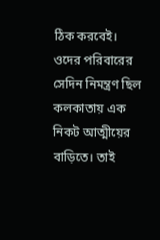ঠিক করবেই। ওদের পরিবারের সেদিন নিমন্ত্রণ ছিল কলকাতায় এক নিকট আত্মীয়ের বাড়িতে। তাই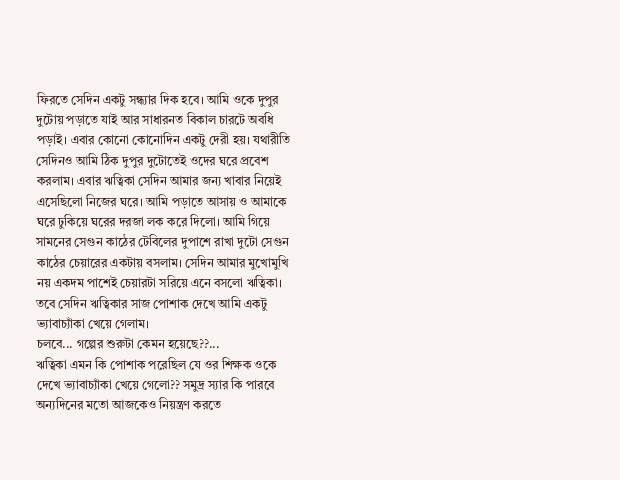ফিরতে সেদিন একটু সন্ধ্যার দিক হবে। আমি ওকে দুপুর দুটোয় পড়াতে যাই আর সাধারনত বিকাল চারটে অবধি পড়াই। এবার কোনো কোনোদিন একটু দেরী হয়। যথারীতি সেদিনও আমি ঠিক দুপুর দুটোতেই ওদের ঘরে প্রবেশ করলাম। এবার ঋত্বিকা সেদিন আমার জন্য খাবার নিয়েই এসেছিলো নিজের ঘরে। আমি পড়াতে আসায় ও আমাকে ঘরে ঢুকিয়ে ঘরের দরজা লক করে দিলো। আমি গিয়ে সামনের সেগুন কাঠের টেবিলের দুপাশে রাখা দুটো সেগুন কাঠের চেয়ারের একটায় বসলাম। সেদিন আমার মুখোমুখি নয় একদম পাশেই চেয়ারটা সরিয়ে এনে বসলো ঋত্বিকা। তবে সেদিন ঋত্বিকার সাজ পোশাক দেখে আমি একটু ভ্যাবাচ্যাঁকা খেয়ে গেলাম।
চলবে... গল্পের শুরুটা কেমন হয়েছে??...
ঋত্বিকা এমন কি পোশাক পরেছিল যে ওর শিক্ষক ওকে দেখে ভ্যাবাচ্যাঁকা খেয়ে গেলো?? সমুদ্র স্যার কি পারবে অন্যদিনের মতো আজকেও নিয়ন্ত্রণ করতে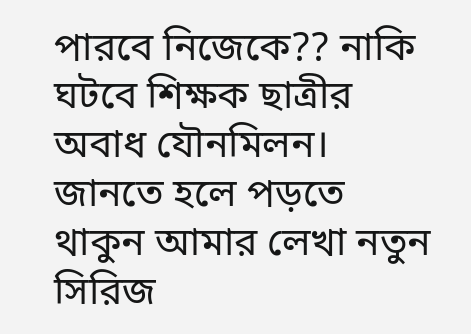পারবে নিজেকে?? নাকি ঘটবে শিক্ষক ছাত্রীর অবাধ যৌনমিলন। জানতে হলে পড়তে থাকুন আমার লেখা নতুন সিরিজ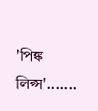'পিঙ্ক লিপ্স'.......